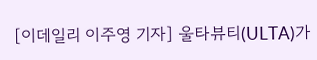[이데일리 이주영 기자] 울타뷰티(ULTA)가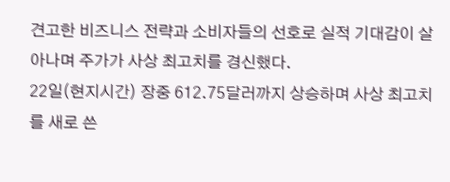견고한 비즈니스 전략과 소비자들의 선호로 실적 기대감이 살아나며 주가가 사상 최고치를 경신했다.
22일(현지시간) 장중 612.75달러까지 상승하며 사상 최고치를 새로 쓴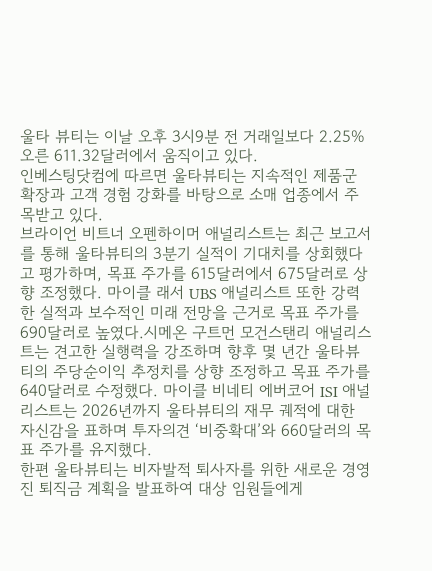울타 뷰티는 이날 오후 3시9분 전 거래일보다 2.25% 오른 611.32달러에서 움직이고 있다.
인베스팅닷컴에 따르면 울타뷰티는 지속적인 제품군 확장과 고객 경험 강화를 바탕으로 소매 업종에서 주목받고 있다.
브라이언 비트너 오펜하이머 애널리스트는 최근 보고서를 통해 울타뷰티의 3분기 실적이 기대치를 상회했다고 평가하며, 목표 주가를 615달러에서 675달러로 상향 조정했다. 마이클 래서 UBS 애널리스트 또한 강력한 실적과 보수적인 미래 전망을 근거로 목표 주가를 690달러로 높였다.시메온 구트먼 모건스탠리 애널리스트는 견고한 실행력을 강조하며 향후 몇 년간 울타뷰티의 주당순이익 추정치를 상향 조정하고 목표 주가를 640달러로 수정했다. 마이클 비네티 에버코어 ISI 애널리스트는 2026년까지 울타뷰티의 재무 궤적에 대한 자신감을 표하며 투자의견 ‘비중확대’와 660달러의 목표 주가를 유지했다.
한편 울타뷰티는 비자발적 퇴사자를 위한 새로운 경영진 퇴직금 계획을 발표하여 대상 임원들에게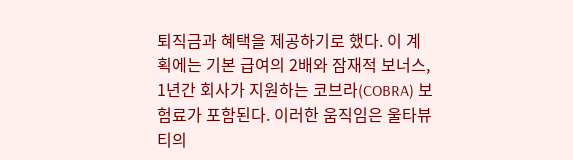퇴직금과 혜택을 제공하기로 했다. 이 계획에는 기본 급여의 2배와 잠재적 보너스, 1년간 회사가 지원하는 코브라(COBRA) 보험료가 포함된다. 이러한 움직임은 울타뷰티의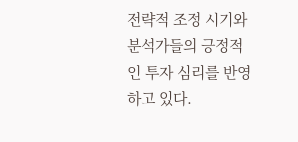전략적 조정 시기와 분석가들의 긍정적인 투자 심리를 반영하고 있다.